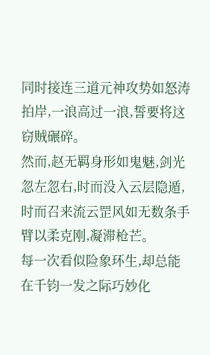同时接连三道元神攻势如怒涛拍岸,一浪高过一浪,誓要将这窃贼碾碎。
然而,赵无羁身形如鬼魅,剑光忽左忽右,时而没入云层隐遁,时而召来流云罡风如无数条手臂以柔克刚,凝滞枪芒。
每一次看似险象环生,却总能在千钧一发之际巧妙化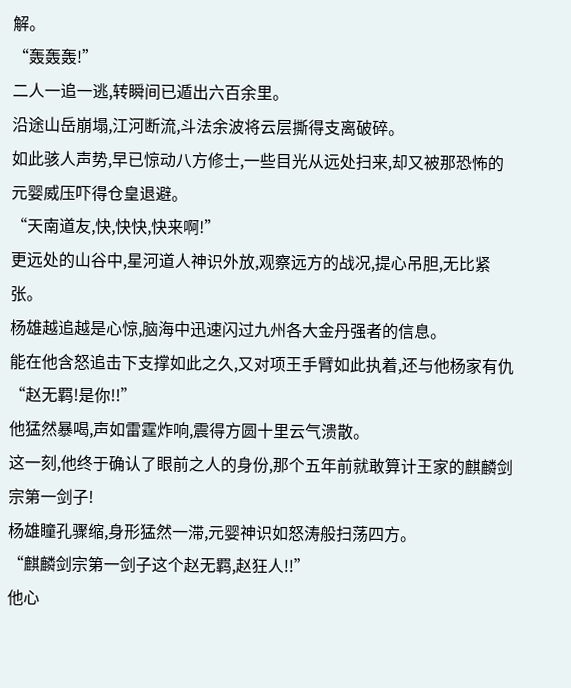解。
“轰轰轰!”
二人一追一逃,转瞬间已遁出六百余里。
沿途山岳崩塌,江河断流,斗法余波将云层撕得支离破碎。
如此骇人声势,早已惊动八方修士,一些目光从远处扫来,却又被那恐怖的元婴威压吓得仓皇退避。
“天南道友,快,快快,快来啊!”
更远处的山谷中,星河道人神识外放,观察远方的战况,提心吊胆,无比紧张。
杨雄越追越是心惊,脑海中迅速闪过九州各大金丹强者的信息。
能在他含怒追击下支撑如此之久,又对项王手臂如此执着,还与他杨家有仇
“赵无羁!是你!!”
他猛然暴喝,声如雷霆炸响,震得方圆十里云气溃散。
这一刻,他终于确认了眼前之人的身份,那个五年前就敢算计王家的麒麟剑宗第一剑子!
杨雄瞳孔骤缩,身形猛然一滞,元婴神识如怒涛般扫荡四方。
“麒麟剑宗第一剑子这个赵无羁,赵狂人!!”
他心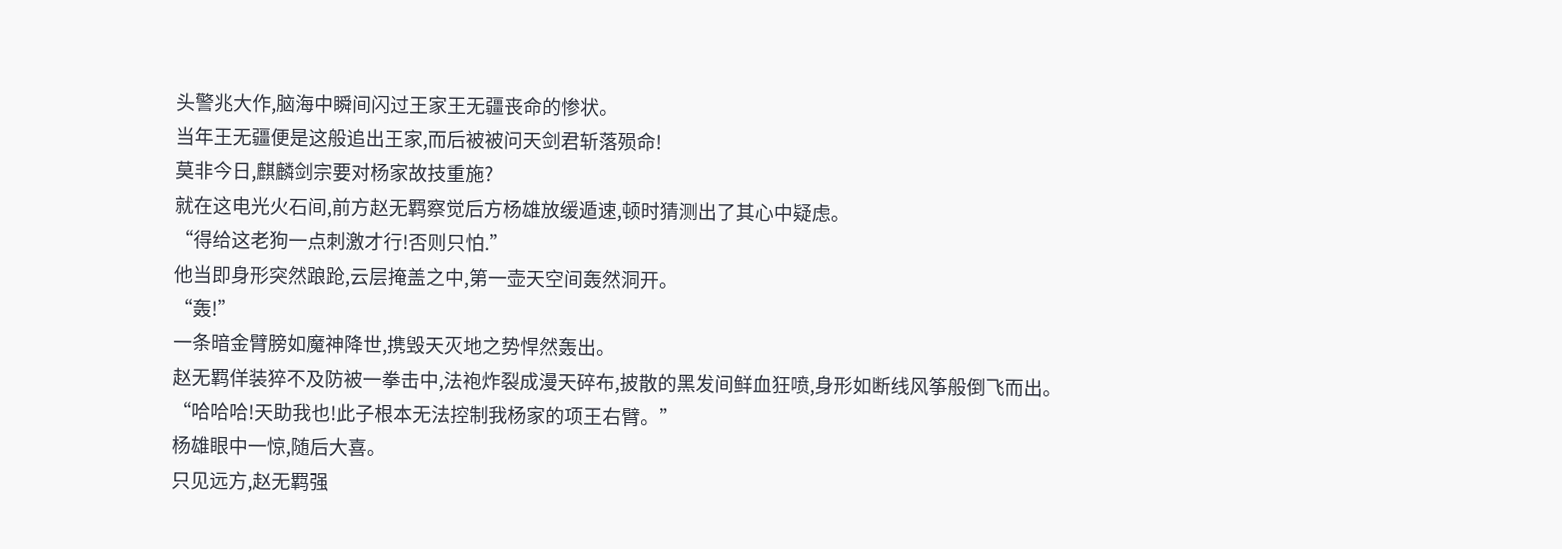头警兆大作,脑海中瞬间闪过王家王无疆丧命的惨状。
当年王无疆便是这般追出王家,而后被被问天剑君斩落殒命!
莫非今日,麒麟剑宗要对杨家故技重施?
就在这电光火石间,前方赵无羁察觉后方杨雄放缓遁速,顿时猜测出了其心中疑虑。
“得给这老狗一点刺激才行!否则只怕.”
他当即身形突然踉跄,云层掩盖之中,第一壶天空间轰然洞开。
“轰!”
一条暗金臂膀如魔神降世,携毁天灭地之势悍然轰出。
赵无羁佯装猝不及防被一拳击中,法袍炸裂成漫天碎布,披散的黑发间鲜血狂喷,身形如断线风筝般倒飞而出。
“哈哈哈!天助我也!此子根本无法控制我杨家的项王右臂。”
杨雄眼中一惊,随后大喜。
只见远方,赵无羁强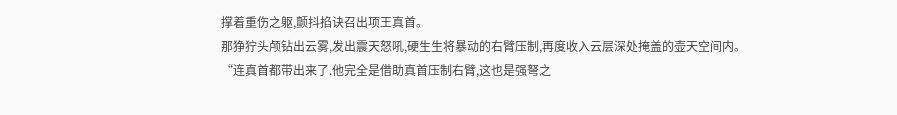撑着重伤之躯,颤抖掐诀召出项王真首。
那狰狞头颅钻出云雾,发出震天怒吼,硬生生将暴动的右臂压制,再度收入云层深处掩盖的壶天空间内。
“连真首都带出来了.他完全是借助真首压制右臂,这也是强弩之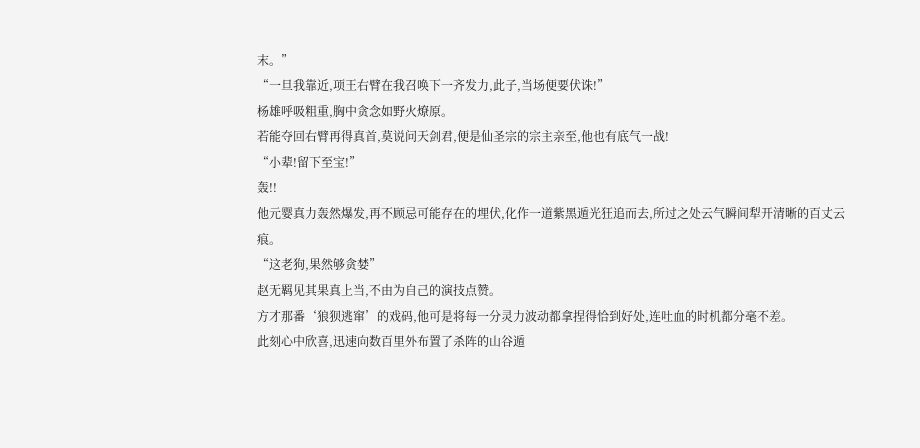末。”
“一旦我靠近,项王右臂在我召唤下一齐发力,此子,当场便要伏诛!”
杨雄呼吸粗重,胸中贪念如野火燎原。
若能夺回右臂再得真首,莫说问天剑君,便是仙圣宗的宗主亲至,他也有底气一战!
“小辈!留下至宝!”
轰!!
他元婴真力轰然爆发,再不顾忌可能存在的埋伏,化作一道紫黑遁光狂追而去,所过之处云气瞬间犁开清晰的百丈云痕。
“这老狗,果然够贪婪”
赵无羁见其果真上当,不由为自己的演技点赞。
方才那番‘狼狈逃窜’的戏码,他可是将每一分灵力波动都拿捏得恰到好处,连吐血的时机都分毫不差。
此刻心中欣喜,迅速向数百里外布置了杀阵的山谷遁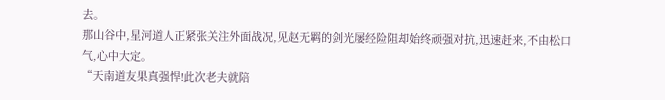去。
那山谷中,星河道人正紧张关注外面战况,见赵无羁的剑光屡经险阻却始终顽强对抗,迅速赶来,不由松口气,心中大定。
“天南道友果真强悍!此次老夫就陪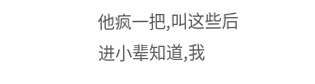他疯一把,叫这些后进小辈知道,我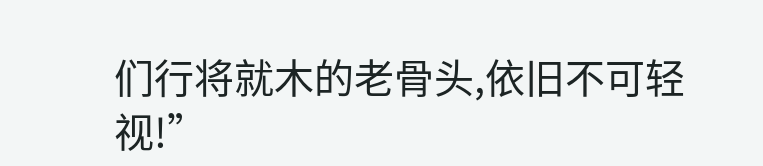们行将就木的老骨头,依旧不可轻视!”